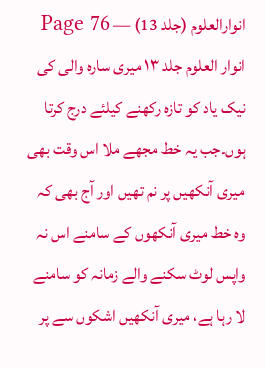انوارالعلوم (جلد 13) — Page 76
انوار العلوم جلد ۱۳ میری ساره والی کی نیک یاد کو تازہ رکھنے کیلئے درج کرتا ہوں۔جب یہ خط مجھے ملا اس وقت بھی میری آنکھیں پر نم تھیں اور آج بھی کہ وہ خط میری آنکھوں کے سامنے اس نہ واپس لوٹ سکنے والے زمانہ کو سامنے لا رہا ہے، میری آنکھیں اشکوں سے پر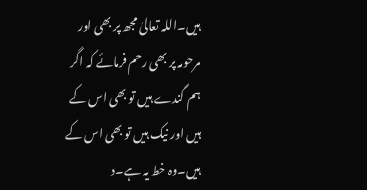ہیں۔اللہ تعالیٰ مجھ پر بھی اور مرحومہ پر بھی رحم فرمائے کہ اگر ہم گندے ہیں تو بھی اس کے ہیں اور نیک ہیں تو بھی اس کے ہیں۔وہ خط یہ ہے۔د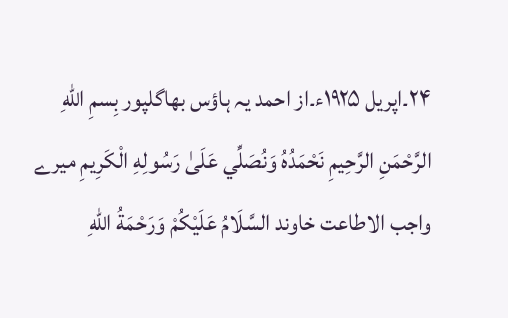۲۴۔اپریل ۱۹۲۵ء۔از احمد یہ ہاؤس بھاگلپور بِسمِ اللهِ الرَّحْمَنِ الرَّحِيمِ نَحْمَدُهُ وَنُصَلِّي عَلَىٰ رَسُولِهِ الْكَرِيمِ میرے واجب الاطاعت خاوند السَّلَامُ عَلَيْكُمْ وَرَحْمَةُ اللهِ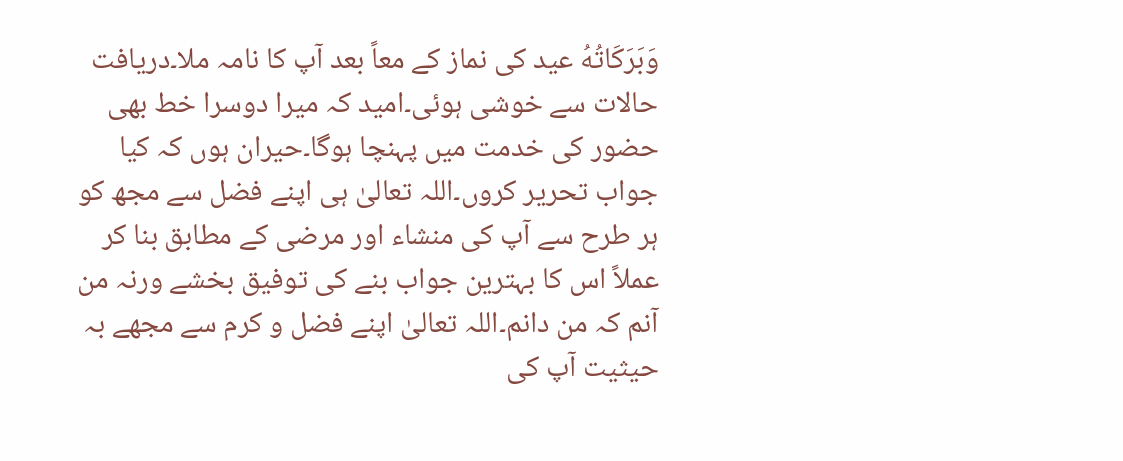وَبَرَكَاتُهُ عید کی نماز کے معاً بعد آپ کا نامہ ملا۔دریافت حالات سے خوشی ہوئی۔امید کہ میرا دوسرا خط بھی حضور کی خدمت میں پہنچا ہوگا۔حیران ہوں کہ کیا جواب تحریر کروں۔اللہ تعالیٰ ہی اپنے فضل سے مجھ کو ہر طرح سے آپ کی منشاء اور مرضی کے مطابق بنا کر عملاً اس کا بہترین جواب بنے کی توفیق بخشے ورنہ من آنم کہ من دانم۔اللہ تعالیٰ اپنے فضل و کرم سے مجھے بہ حیثیت آپ کی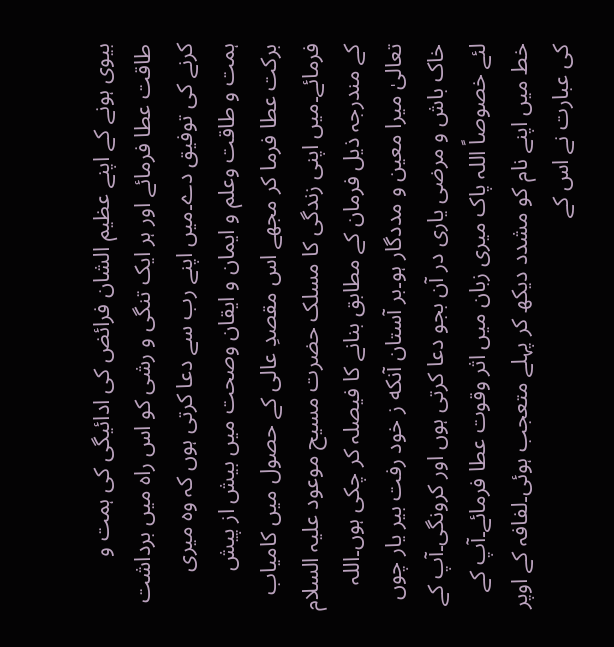بیوی ہونے کے اپنے عظیم الشان فرائض کی ادائیگی کی ہمت و طاقت عطا فرمائے اور ہر ایک تنگی و رشی کو اس راہ میں برداشت کرنے کی توفیق دے۔میں اپنے رب سے دعا کرتی ہوں کہ وہ میری ہمت و طاقت وعلم و ایمان و ایقان وصحت میں بیش از پیش برکت عطا فرما کر مجھے اس مقصدِ عالی کے حصول میں کامیاب فرمائے۔میں اپنی زندگی کا مسلک حضرت مسیح موعود علیہ السلام کے مندرجہ ذیل فرمان کے مطابق بنانے کا فیصلہ کر چکی ہوں۔اللہ تعالیٰ میرا معین و مددگار ہو۔بر آستان آنکه ز خود رفت بیر یار چوں خاک باش و مرضی یاری در آن بجو دعا کرتی ہوں اور کرونگی۔آپ کے لئے خصوصاً اللہ پاک میری زبان میں اثر وقوت عطا فرمائے۔آپ کے خط میں اپنے نام کو مشدد دیکھ کر پہلے متعجب ہوئی۔لفافہ کے اوپر کی عبارت نے اس کے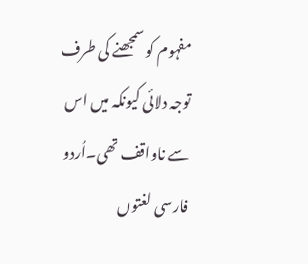مفہوم کو سمجھنے کی طرف توجہ دلائی کیونکہ میں اس سے ناواقف تھی۔اُردو فارسی لغتوں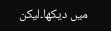میں دیکھا۔لیکن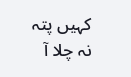کہیں پتہ نہ چلا آ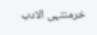خرمنتہی الادب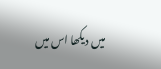میں دیکھا اس میں